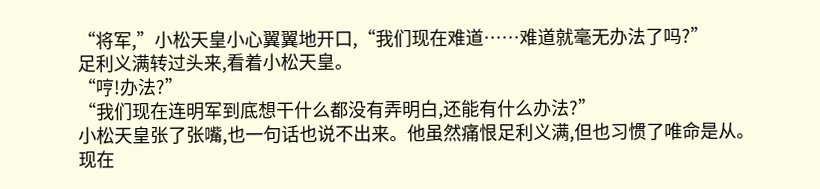“将军,”小松天皇小心翼翼地开口,“我们现在难道……难道就毫无办法了吗?”
足利义满转过头来,看着小松天皇。
“哼!办法?”
“我们现在连明军到底想干什么都没有弄明白,还能有什么办法?”
小松天皇张了张嘴,也一句话也说不出来。他虽然痛恨足利义满,但也习惯了唯命是从。
现在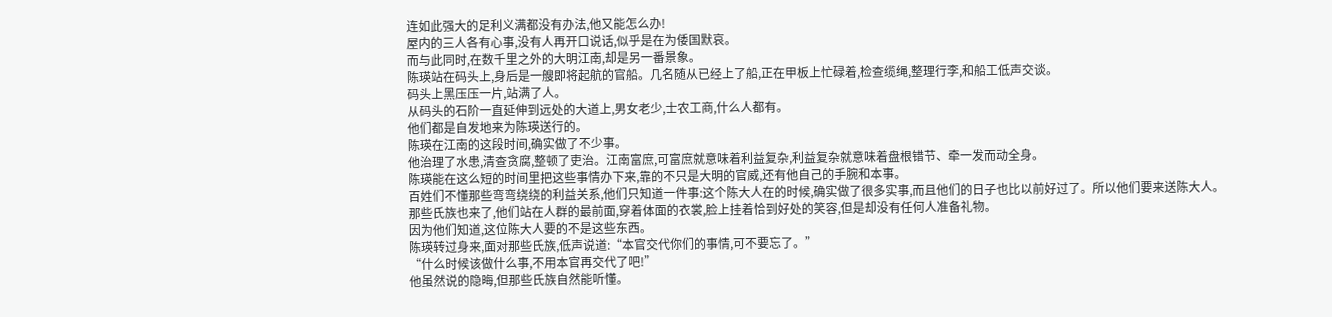连如此强大的足利义满都没有办法,他又能怎么办!
屋内的三人各有心事,没有人再开口说话,似乎是在为倭国默哀。
而与此同时,在数千里之外的大明江南,却是另一番景象。
陈瑛站在码头上,身后是一艘即将起航的官船。几名随从已经上了船,正在甲板上忙碌着,检查缆绳,整理行李,和船工低声交谈。
码头上黑压压一片,站满了人。
从码头的石阶一直延伸到远处的大道上,男女老少,士农工商,什么人都有。
他们都是自发地来为陈瑛送行的。
陈瑛在江南的这段时间,确实做了不少事。
他治理了水患,清查贪腐,整顿了吏治。江南富庶,可富庶就意味着利益复杂,利益复杂就意味着盘根错节、牵一发而动全身。
陈瑛能在这么短的时间里把这些事情办下来,靠的不只是大明的官威,还有他自己的手腕和本事。
百姓们不懂那些弯弯绕绕的利益关系,他们只知道一件事:这个陈大人在的时候,确实做了很多实事,而且他们的日子也比以前好过了。所以他们要来送陈大人。
那些氏族也来了,他们站在人群的最前面,穿着体面的衣裳,脸上挂着恰到好处的笑容,但是却没有任何人准备礼物。
因为他们知道,这位陈大人要的不是这些东西。
陈瑛转过身来,面对那些氏族,低声说道:“本官交代你们的事情,可不要忘了。”
“什么时候该做什么事,不用本官再交代了吧!”
他虽然说的隐晦,但那些氏族自然能听懂。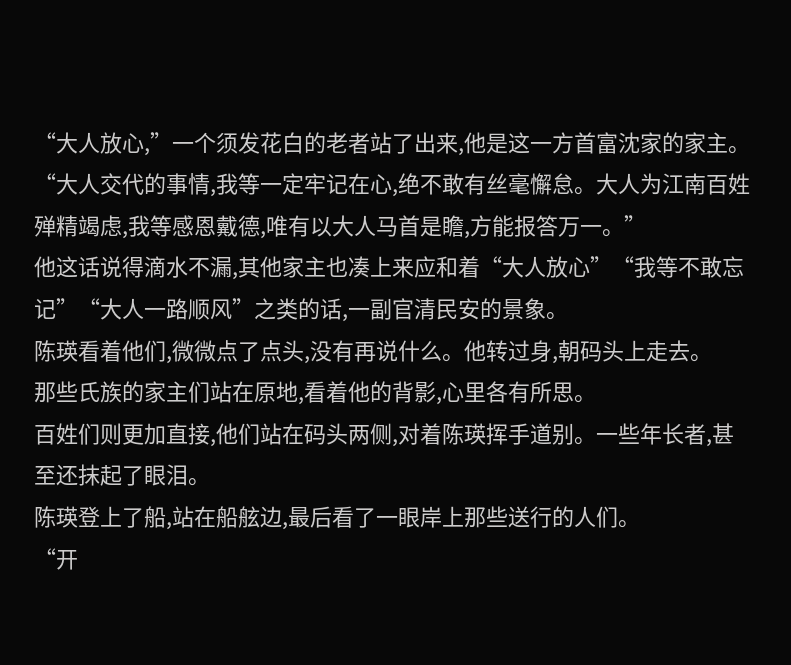“大人放心,”一个须发花白的老者站了出来,他是这一方首富沈家的家主。
“大人交代的事情,我等一定牢记在心,绝不敢有丝毫懈怠。大人为江南百姓殚精竭虑,我等感恩戴德,唯有以大人马首是瞻,方能报答万一。”
他这话说得滴水不漏,其他家主也凑上来应和着“大人放心”“我等不敢忘记”“大人一路顺风”之类的话,一副官清民安的景象。
陈瑛看着他们,微微点了点头,没有再说什么。他转过身,朝码头上走去。
那些氏族的家主们站在原地,看着他的背影,心里各有所思。
百姓们则更加直接,他们站在码头两侧,对着陈瑛挥手道别。一些年长者,甚至还抹起了眼泪。
陈瑛登上了船,站在船舷边,最后看了一眼岸上那些送行的人们。
“开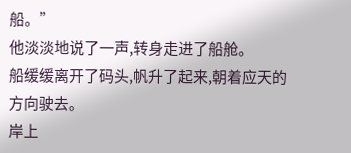船。”
他淡淡地说了一声,转身走进了船舱。
船缓缓离开了码头,帆升了起来,朝着应天的方向驶去。
岸上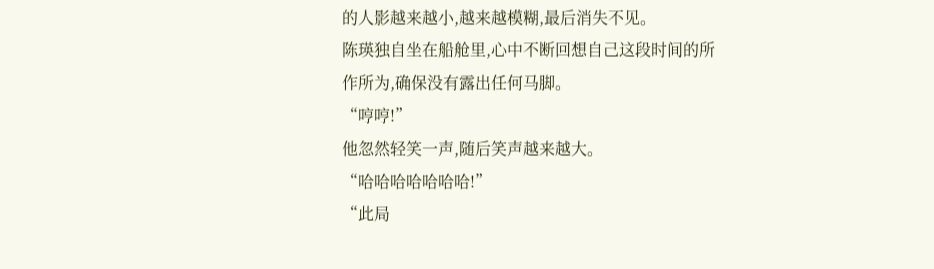的人影越来越小,越来越模糊,最后消失不见。
陈瑛独自坐在船舱里,心中不断回想自己这段时间的所作所为,确保没有露出任何马脚。
“哼哼!”
他忽然轻笑一声,随后笑声越来越大。
“哈哈哈哈哈哈哈!”
“此局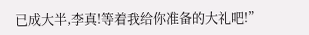已成大半,李真!等着我给你准备的大礼吧!”